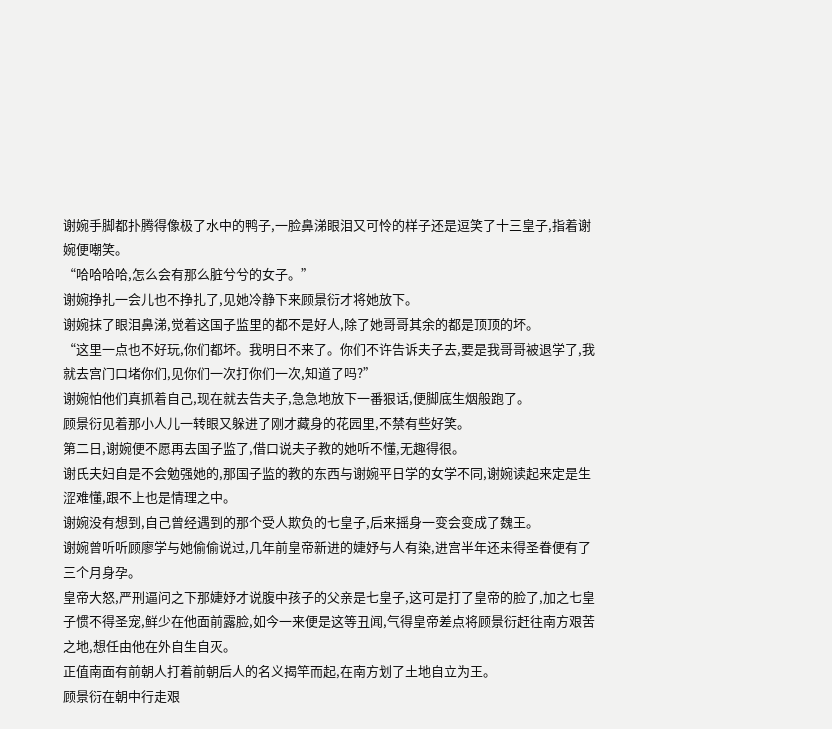谢婉手脚都扑腾得像极了水中的鸭子,一脸鼻涕眼泪又可怜的样子还是逗笑了十三皇子,指着谢婉便嘲笑。
“哈哈哈哈,怎么会有那么脏兮兮的女子。”
谢婉挣扎一会儿也不挣扎了,见她冷静下来顾景衍才将她放下。
谢婉抹了眼泪鼻涕,觉着这国子监里的都不是好人,除了她哥哥其余的都是顶顶的坏。
“这里一点也不好玩,你们都坏。我明日不来了。你们不许告诉夫子去,要是我哥哥被退学了,我就去宫门口堵你们,见你们一次打你们一次,知道了吗?”
谢婉怕他们真抓着自己,现在就去告夫子,急急地放下一番狠话,便脚底生烟般跑了。
顾景衍见着那小人儿一转眼又躲进了刚才藏身的花园里,不禁有些好笑。
第二日,谢婉便不愿再去国子监了,借口说夫子教的她听不懂,无趣得很。
谢氏夫妇自是不会勉强她的,那国子监的教的东西与谢婉平日学的女学不同,谢婉读起来定是生涩难懂,跟不上也是情理之中。
谢婉没有想到,自己曾经遇到的那个受人欺负的七皇子,后来摇身一变会变成了魏王。
谢婉曾听听顾廖学与她偷偷说过,几年前皇帝新进的婕妤与人有染,进宫半年还未得圣眷便有了三个月身孕。
皇帝大怒,严刑逼问之下那婕妤才说腹中孩子的父亲是七皇子,这可是打了皇帝的脸了,加之七皇子惯不得圣宠,鲜少在他面前露脸,如今一来便是这等丑闻,气得皇帝差点将顾景衍赶往南方艰苦之地,想任由他在外自生自灭。
正值南面有前朝人打着前朝后人的名义揭竿而起,在南方划了土地自立为王。
顾景衍在朝中行走艰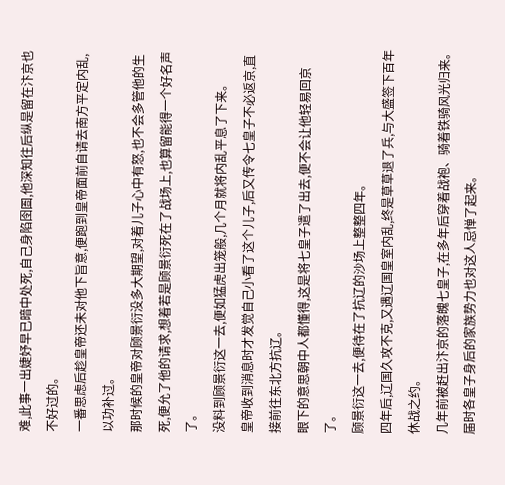难,此事一出婕妤早已暗中处死,自己身陷囹圄,他深知往后纵是留在汴京也不好过的。
一番思虑后趁皇帝还未对他下旨意,便跑到皇帝面前自请去南方平定内乱,以功补过。
那时候的皇帝对顾景衍没多大期望,对着儿子心中有怒,也不会多管他的生死,便允了他的请求,想着若是顾景衍死在了战场上,也算留能得一个好名声了。
没料到顾景衍这一去,便如猛虎出笼般,几个月就将内乱平息了下来。
皇帝收到消息时才发觉自己小看了这个儿子,后又传令七皇子不必返京,直接前往东北方抗辽。
眼下的意思朝中人都懂得,这是将七皇子遣了出去,便不会让他轻易回京了。
顾景衍这一去,便待在了抗辽的沙场上整整四年。
四年后,辽国久攻不克,又遇辽国皇室内乱,终是草草退了兵,与大盛签下百年休战之约。
几年前被赶出汴京的落魄七皇子,在多年后穿着战袍、骑着铁骑风光归来。届时各皇子身后的家族势力也对这人忌惮了起来。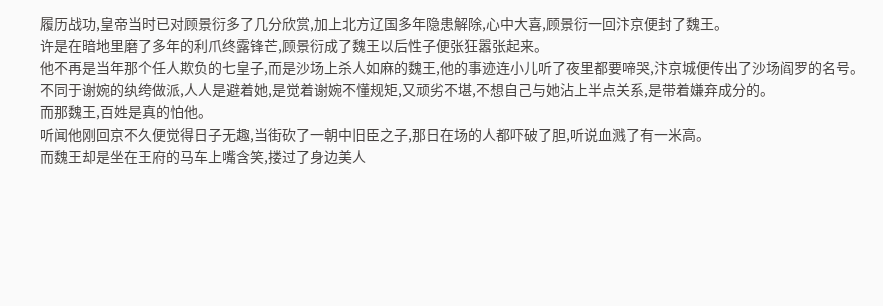履历战功,皇帝当时已对顾景衍多了几分欣赏,加上北方辽国多年隐患解除,心中大喜,顾景衍一回汴京便封了魏王。
许是在暗地里磨了多年的利爪终露锋芒,顾景衍成了魏王以后性子便张狂嚣张起来。
他不再是当年那个任人欺负的七皇子,而是沙场上杀人如麻的魏王,他的事迹连小儿听了夜里都要啼哭,汴京城便传出了沙场阎罗的名号。
不同于谢婉的纨绔做派,人人是避着她,是觉着谢婉不懂规矩,又顽劣不堪,不想自己与她沾上半点关系,是带着嫌弃成分的。
而那魏王,百姓是真的怕他。
听闻他刚回京不久便觉得日子无趣,当街砍了一朝中旧臣之子,那日在场的人都吓破了胆,听说血溅了有一米高。
而魏王却是坐在王府的马车上嘴含笑,搂过了身边美人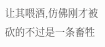让其喂酒,仿佛刚才被砍的不过是一条畜牲